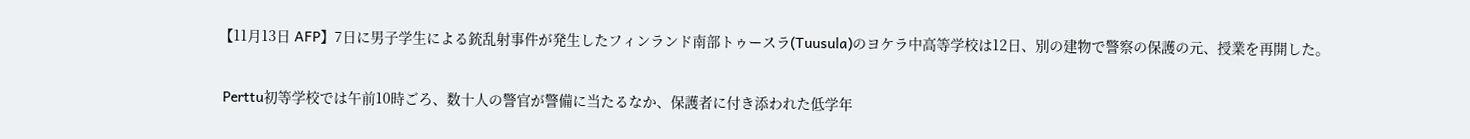【11月13日 AFP】7日に男子学生による銃乱射事件が発生したフィンランド南部トゥースラ(Tuusula)のヨケラ中高等学校は12日、別の建物で警察の保護の元、授業を再開した。

 Perttu初等学校では午前10時ごろ、数十人の警官が警備に当たるなか、保護者に付き添われた低学年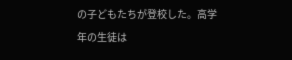の子どもたちが登校した。高学年の生徒は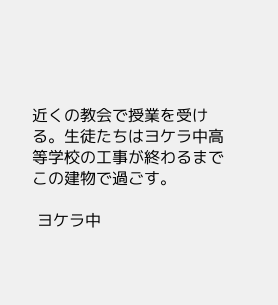近くの教会で授業を受ける。生徒たちはヨケラ中高等学校の工事が終わるまでこの建物で過ごす。

 ヨケラ中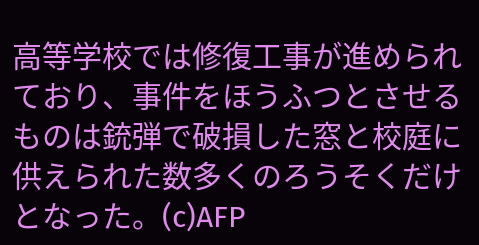高等学校では修復工事が進められており、事件をほうふつとさせるものは銃弾で破損した窓と校庭に供えられた数多くのろうそくだけとなった。(c)AFP